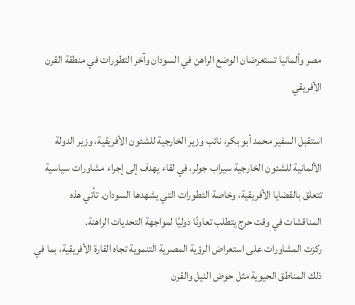مصر وألمانيا تستعرضان الوضع الراهن في السودان وآخر التطورات في منطقة القرن الأفريقي

استقبل السفير محمد أبو بكر، نائب وزير الخارجية للشئون الأفريقية، وزير الدولة الألمانية للشئون الخارجية سيراب جولر، في لقاء يهدف إلى إجراء مشاورات سياسية تتعلق بالقضايا الأفريقية، وخاصة التطورات التي يشهدها السودان. تأتي هذه المناقشات في وقت حرج يتطلب تعاونًا دوليًا لمواجهة التحديات الراهنة.
ركزت المشاورات على استعراض الرؤية المصرية التنموية تجاه القارة الأفريقية، بما في ذلك المناطق الحيوية مثل حوض النيل والقرن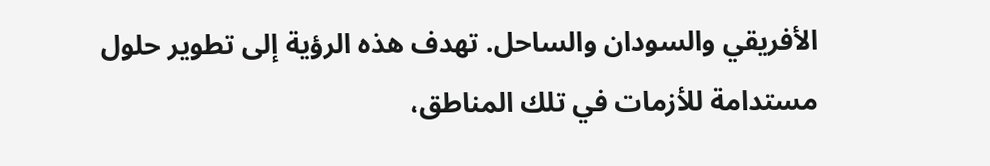الأفريقي والسودان والساحل. تهدف هذه الرؤية إلى تطوير حلول مستدامة للأزمات في تلك المناطق،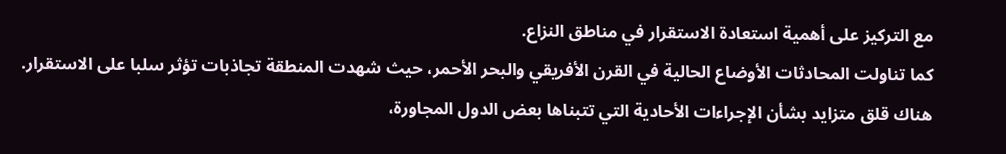مع التركيز على أهمية استعادة الاستقرار في مناطق النزاع.
كما تناولت المحادثات الأوضاع الحالية في القرن الأفريقي والبحر الأحمر، حيث شهدت المنطقة تجاذبات تؤثر سلبا على الاستقرار. هناك قلق متزايد بشأن الإجراءات الأحادية التي تتبناها بعض الدول المجاورة،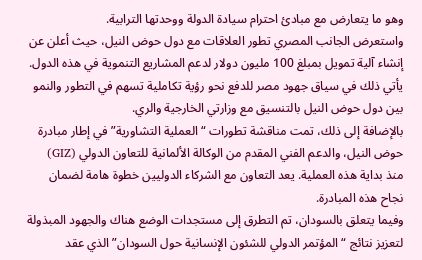وهو ما يتعارض مع مبادئ احترام سيادة الدولة ووحدتها الترابية.
واستعرض الجانب المصري تطور العلاقات مع دول حوض النيل، حيث أعلن عن إنشاء آلية تمويل بمبلغ 100 مليون دولار لدعم المشاريع التنموية في هذه الدول. يأتي ذلك في سياق جهود مصر للدفع نحو رؤية تكاملية تسهم في التطور والنمو بين دول حوض النيل بالتنسيق مع وزارتي الخارجية والري.
بالإضافة إلى ذلك، تمت مناقشة تطورات “العملية التشاورية” في إطار مبادرة حوض النيل، والدعم الفني المقدم من الوكالة الألمانية للتعاون الدولي (GIZ) منذ بداية هذه العملية. يعد التعاون مع الشركاء الدوليين خطوة هامة لضمان نجاح هذه المبادرة.
وفيما يتعلق بالسودان، تم التطرق إلى مستجدات الوضع هناك والجهود المبذولة لتعزيز نتائج “المؤتمر الدولي للشئون الإنسانية حول السودان” الذي عقد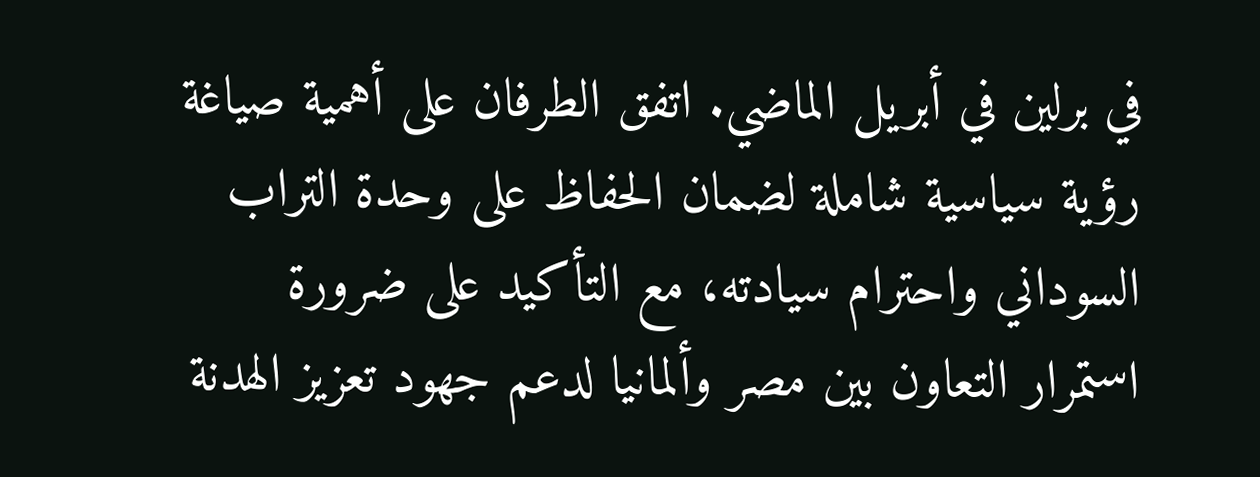في برلين في أبريل الماضي. اتفق الطرفان على أهمية صياغة رؤية سياسية شاملة لضمان الحفاظ على وحدة التراب السوداني واحترام سيادته، مع التأكيد على ضرورة استمرار التعاون بين مصر وألمانيا لدعم جهود تعزيز الهدنة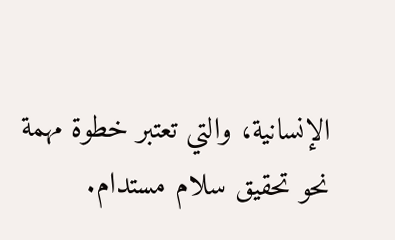الإنسانية، والتي تعتبر خطوة مهمة نحو تحقيق سلام مستدام.